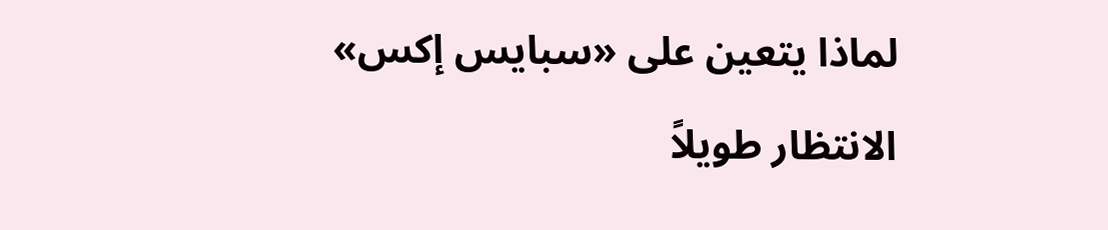لماذا يتعين على «سبايس إكس» الانتظار طويلاً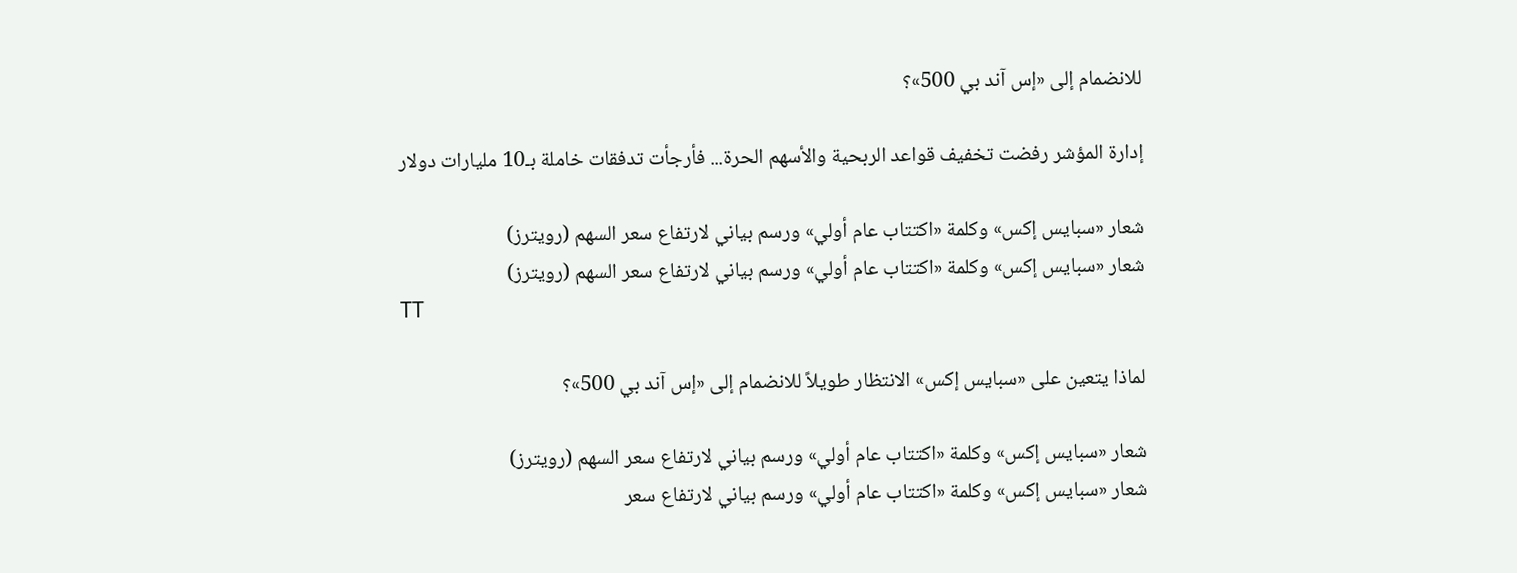للانضمام إلى «إس آند بي 500»؟

إدارة المؤشر رفضت تخفيف قواعد الربحية والأسهم الحرة... فأرجأت تدفقات خاملة بـ10 مليارات دولار

شعار «سبايس إكس» وكلمة «اكتتاب عام أولي» ورسم بياني لارتفاع سعر السهم (رويترز)
شعار «سبايس إكس» وكلمة «اكتتاب عام أولي» ورسم بياني لارتفاع سعر السهم (رويترز)
TT

لماذا يتعين على «سبايس إكس» الانتظار طويلاً للانضمام إلى «إس آند بي 500»؟

شعار «سبايس إكس» وكلمة «اكتتاب عام أولي» ورسم بياني لارتفاع سعر السهم (رويترز)
شعار «سبايس إكس» وكلمة «اكتتاب عام أولي» ورسم بياني لارتفاع سعر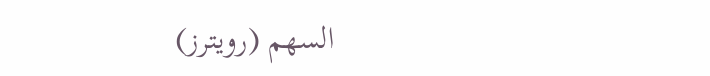السهم (رويترز)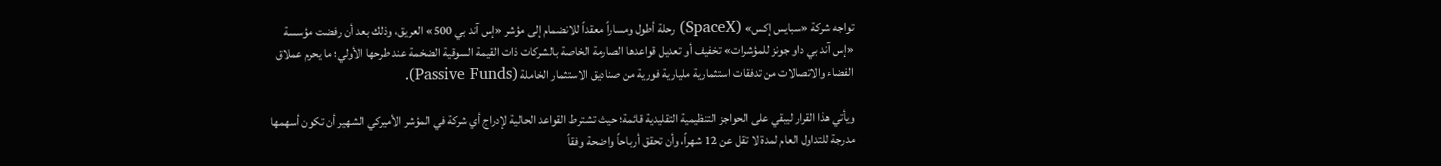تواجه شركة «سبايس إكس» (SpaceX) رحلة أطول ومساراً معقداً للانضمام إلى مؤشر «إس آند بي 500» العريق، وذلك بعد أن رفضت مؤسسة «إس آند بي داو جونز للمؤشرات» تخفيف أو تعديل قواعدها الصارمة الخاصة بالشركات ذات القيمة السوقية الضخمة عند طرحها الأولي؛ ما يحرم عملاق الفضاء والاتصالات من تدفقات استثمارية مليارية فورية من صناديق الاستثمار الخاملة (Passive Funds).

ويأتي هذا القرار ليبقي على الحواجز التنظيمية التقليدية قائمة؛ حيث تشترط القواعد الحالية لإدراج أي شركة في المؤشر الأميركي الشهير أن تكون أسهمها مدرجة للتداول العام لمدة لا تقل عن 12 شهراً، وأن تحقق أرباحاً واضحة وفقاً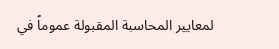لمعايير المحاسبة المقبولة عموماً في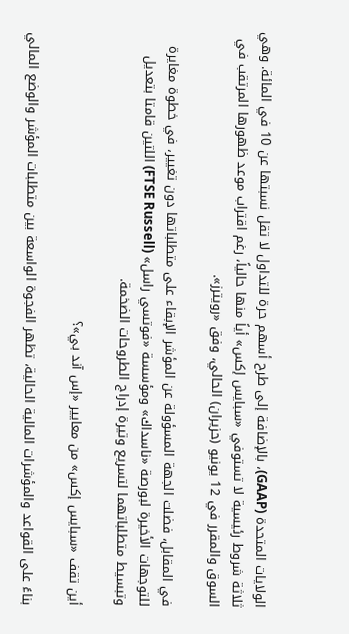الولايات المتحدة (GAAP)، بالإضافة إلى طرح أسهم حرة للتداول لا تقل نسبتها عن 10 في المائة. وهي ثلاثة شروط رئيسية لا تستوفي «سبايس إكس» أياً منها حالياً، رغم اقتراب موعد ظهورها المرتقب في السوق والمقرر في 12 يونيو (حزيران) الحالي، وفق «رويترز».

في المقابل، فضلت الجهة المسؤولة عن المؤشر الإبقاء على متطلباتها دون تغيير، في خطوة مغايرة للتوجهات الأخيرة لبورصة «ناسداك» ومؤسسة «فوتسي راسل» (FTSE Russell) اللتين قامتا بتعديل وتبسيط متطلباتهما لتسريع وتيرة إدراج الطروحات الضخمة.

أين تقف «سبايس إكس» من معايير «إس آند بي»؟

بناءً على القواعد والمؤشرات المالية الحالية، تظهر الفجوة الواسعة بين متطلبات المؤشر والوضع المالي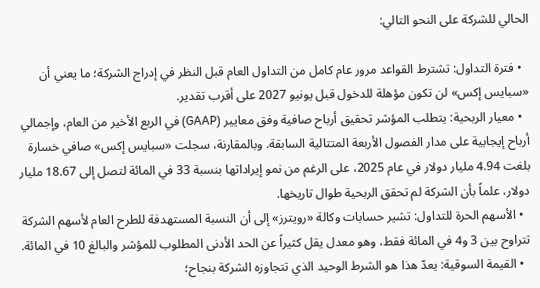الحالي للشركة على النحو التالي:

  • فترة التداول: تشترط القواعد مرور عام كامل من التداول العام قبل النظر في إدراج الشركة؛ ما يعني أن «سبايس إكس» لن تكون مؤهلة للدخول قبل يونيو 2027 على أقرب تقدير.
  • معيار الربحية: يتطلب المؤشر تحقيق أرباح صافية وفق معايير (GAAP) في الربع الأخير من العام، وإجمالي أرباح إيجابية على مدار الفصول الأربعة المتتالية السابقة. وبالمقارنة، سجلت «سبايس إكس» صافي خسارة بلغت 4.94 مليار دولار في عام 2025، على الرغم من نمو إيراداتها بنسبة 33 في المائة لتصل إلى 18.67 مليار دولار، علماً بأن الشركة لم تحقق الربحية طوال تاريخها.
  • الأسهم الحرة للتداول: تشير حسابات وكالة «رويترز» إلى أن النسبة المستهدفة للطرح العام لأسهم الشركة تتراوح بين 3 و4 في المائة فقط، وهو معدل يقل كثيراً عن الحد الأدنى المطلوب للمؤشر والبالغ 10 في المائة.
  • القيمة السوقية: يعدّ هذا هو الشرط الوحيد الذي تتجاوزه الشركة بنجاح؛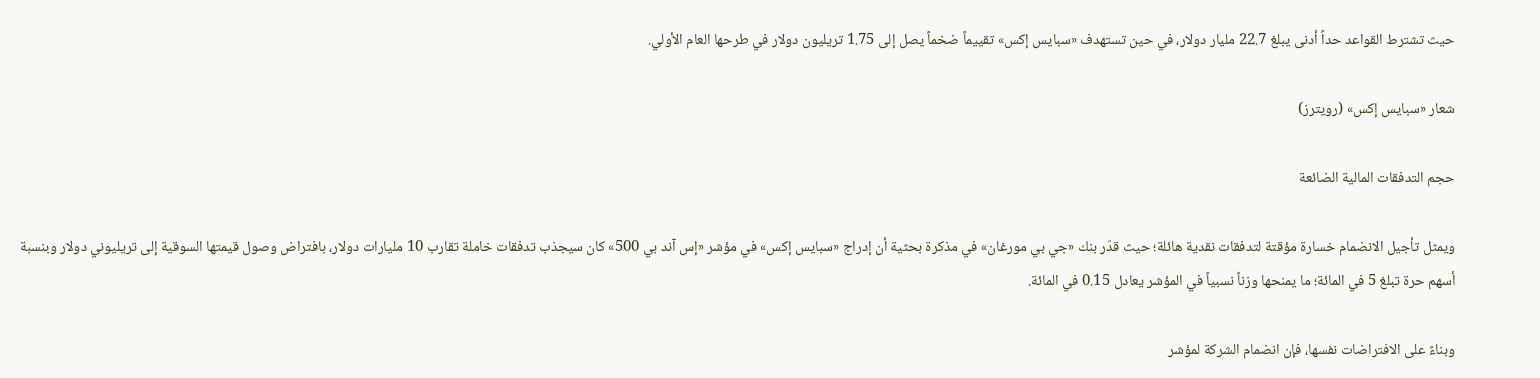حيث تشترط القواعد حداً أدنى يبلغ 22.7 مليار دولار، في حين تستهدف «سبايس إكس» تقييماً ضخماً يصل إلى 1.75 تريليون دولار في طرحها العام الأولي.

شعار «سبايس إكس» (رويترز)

حجم التدفقات المالية الضائعة

ويمثل تأجيل الانضمام خسارة مؤقتة لتدفقات نقدية هائلة؛ حيث قدّر بنك «جي بي مورغان» في مذكرة بحثية أن إدراج «سبايس إكس» في مؤشر «إس آند بي 500» كان سيجذب تدفقات خاملة تقارب 10 مليارات دولار، بافتراض وصول قيمتها السوقية إلى تريليوني دولار وبنسبة أسهم حرة تبلغ 5 في المائة؛ ما يمنحها وزناً نسبياً في المؤشر يعادل 0.15 في المائة.

وبناءً على الافتراضات نفسها، فإن انضمام الشركة لمؤشر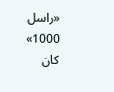«راسل 1000» كان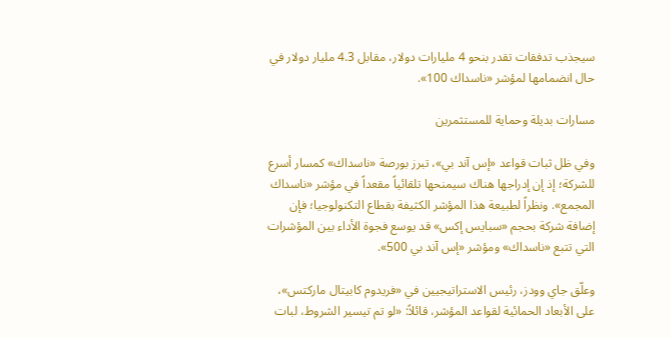سيجذب تدفقات تقدر بنحو 4 مليارات دولار، مقابل 4.3 مليار دولار في حال انضمامها لمؤشر «ناسداك 100».

مسارات بديلة وحماية للمستثمرين

وفي ظل ثبات قواعد «إس آند بي»، تبرز بورصة «ناسداك» كمسار أسرع للشركة؛ إذ إن إدراجها هناك سيمنحها تلقائياً مقعداً في مؤشر «ناسداك المجمع». ونظراً لطبيعة هذا المؤشر الكثيفة بقطاع التكنولوجيا؛ فإن إضافة شركة بحجم «سبايس إكس» قد يوسع فجوة الأداء بين المؤشرات التي تتبع «ناسداك» ومؤشر «إس آند بي 500».

وعلّق جاي وودز، رئيس الاستراتيجيين في «فريدوم كابيتال ماركتس»، على الأبعاد الحمائية لقواعد المؤشر، قائلاً: «لو تم تيسير الشروط، لبات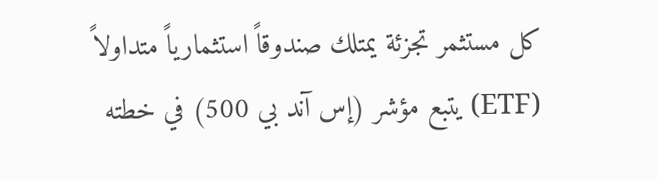كل مستثمر تجزئة يمتلك صندوقاً استثمارياً متداولاً (ETF) يتبع مؤشر (إس آند بي 500) في خطته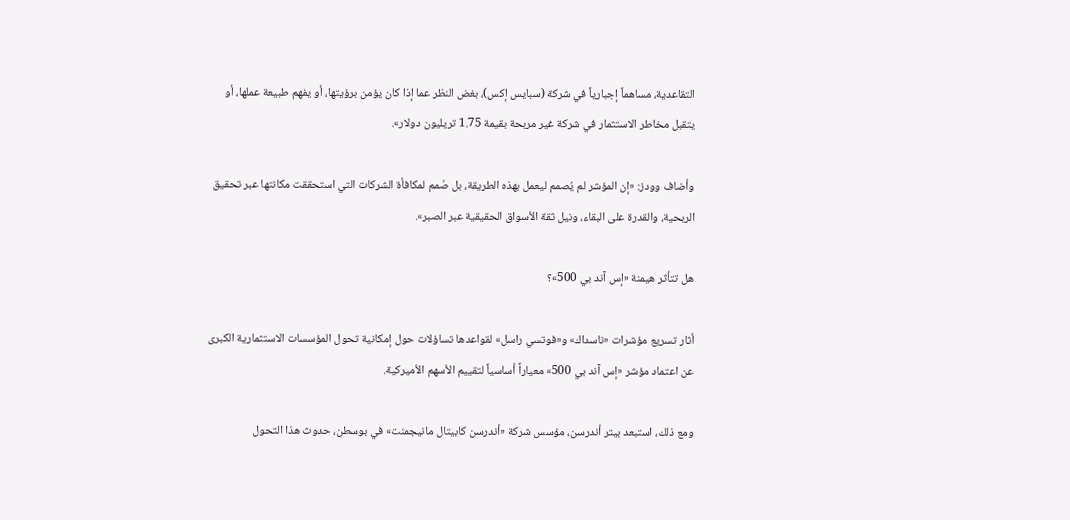التقاعدية، مساهماً إجبارياً في شركة (سبايس إكس)، بغض النظر عما إذا كان يؤمن برؤيتها، أو يفهم طبيعة عملها، أو يتقبل مخاطر الاستثمار في شركة غير مربحة بقيمة 1.75 تريليون دولار».

وأضاف وودز: «إن المؤشر لم يُصمم ليعمل بهذه الطريقة، بل صُمم لمكافأة الشركات التي استحققت مكانتها عبر تحقيق الربحية، والقدرة على البقاء، ونيل ثقة الأسواق الحقيقية عبر الصبر».

هل تتأثر هيمنة «إس آند بي 500»؟

أثار تسريع مؤشرات «ناسداك» و«فوتسي راسل» لقواعدها تساؤلات حول إمكانية تحول المؤسسات الاستثمارية الكبرى عن اعتماد مؤشر «إس آند بي 500» معياراً أساسياً لتقييم الأسهم الأميركية.

ومع ذلك، استبعد بيتر أندرسن، مؤسس شركة «أندرسن كابيتال مانيجمنت» في بوسطن، حدوث هذا التحول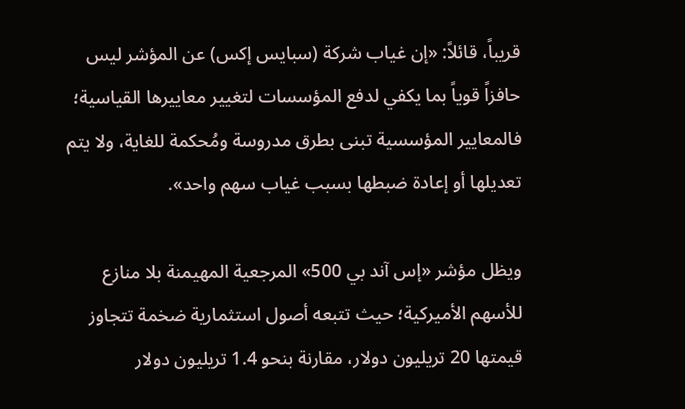قريباً، قائلاً: «إن غياب شركة (سبايس إكس) عن المؤشر ليس حافزاً قوياً بما يكفي لدفع المؤسسات لتغيير معاييرها القياسية؛ فالمعايير المؤسسية تبنى بطرق مدروسة ومُحكمة للغاية، ولا يتم تعديلها أو إعادة ضبطها بسبب غياب سهم واحد».

ويظل مؤشر «إس آند بي 500» المرجعية المهيمنة بلا منازع للأسهم الأميركية؛ حيث تتبعه أصول استثمارية ضخمة تتجاوز قيمتها 20 تريليون دولار، مقارنة بنحو 1.4 تريليون دولار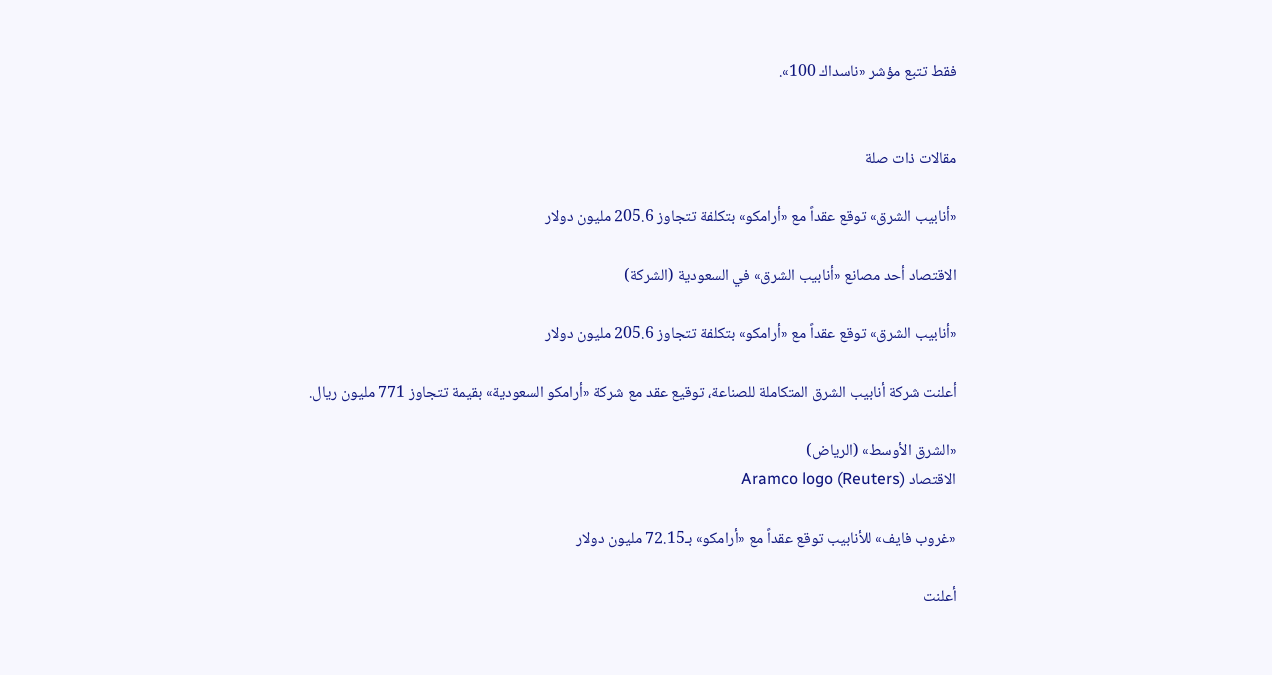فقط تتبع مؤشر «ناسداك 100».


مقالات ذات صلة

«أنابيب الشرق» توقع عقداً مع «أرامكو» بتكلفة تتجاوز 205.6 مليون دولار

الاقتصاد أحد مصانع «أنابيب الشرق» في السعودية (الشركة)

«أنابيب الشرق» توقع عقداً مع «أرامكو» بتكلفة تتجاوز 205.6 مليون دولار

أعلنت شركة أنابيب الشرق المتكاملة للصناعة، توقيع عقد مع شركة «أرامكو السعودية» بقيمة تتجاوز 771 مليون ريال.

«الشرق الأوسط» (الرياض)
الاقتصاد Aramco logo (Reuters)

«غروب فايف» للأنابيب توقع عقداً مع «أرامكو» بـ72.15 مليون دولار

أعلنت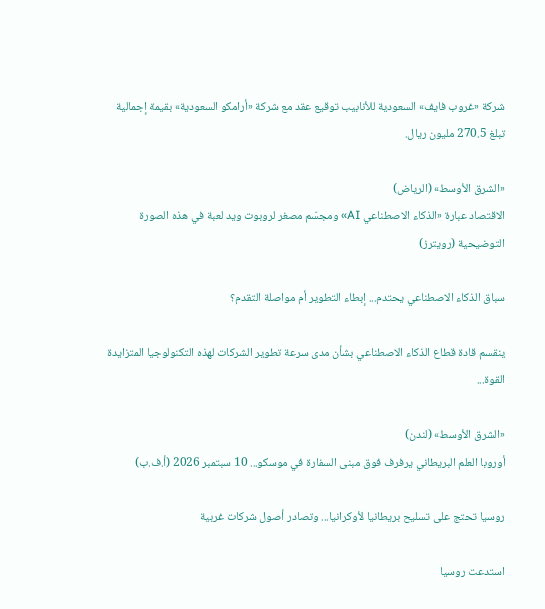شركة «غروب فايف» السعودية للأنابيب توقيع عقد مع شركة «أرامكو السعودية» بقيمة إجمالية تبلغ 270.5 مليون ريال.

«الشرق الأوسط» (الرياض)
الاقتصاد عبارة «الذكاء الاصطناعي AI» ومجسّم مصغر لروبوت ويد لعبة في هذه الصورة التوضيحية (رويترز)

سباق الذكاء الاصطناعي يحتدم... إبطاء التطوير أم مواصلة التقدم؟

ينقسم قادة قطاع الذكاء الاصطناعي بشأن مدى سرعة تطوير الشركات لهذه التكنولوجيا المتزايدة القوة...

«الشرق الأوسط» (لندن)
أوروبا العلم البريطاني يرفرف فوق مبنى السفارة في موسكو... 10 سبتمبر 2026 (أ.ف.ب)

روسيا تحتج على تسليح بريطانيا لأوكرانيا... وتصادر أصول شركات غربية

استدعت روسيا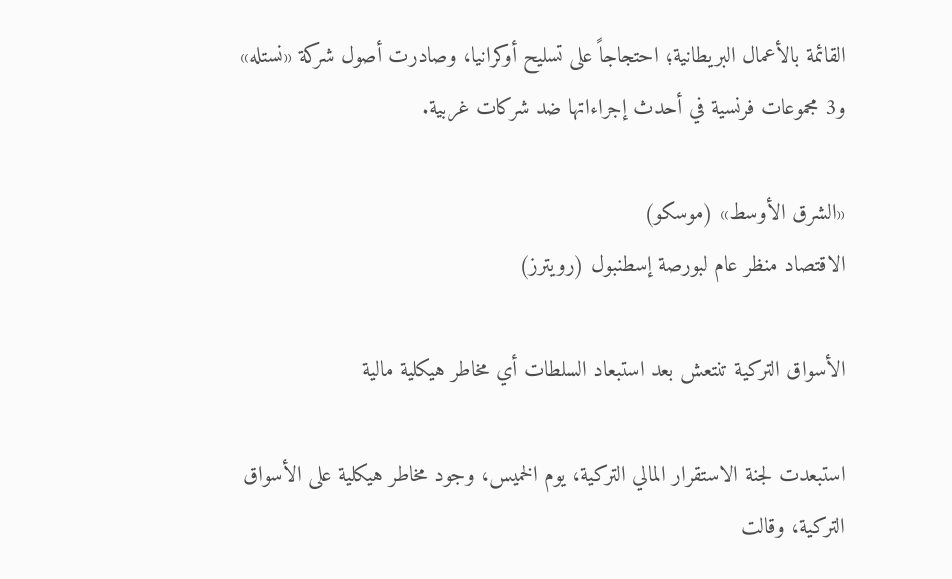القائمة بالأعمال البريطانية؛ احتجاجاً على تسليح أوكرانيا، وصادرت أصول شركة «نستله» و3 مجموعات فرنسية في أحدث إجراءاتها ضد شركات غربية.

«الشرق الأوسط» (موسكو)
الاقتصاد منظر عام لبورصة إسطنبول (رويترز)

الأسواق التركية تنتعش بعد استبعاد السلطات أي مخاطر هيكلية مالية

استبعدت لجنة الاستقرار المالي التركية، يوم الخميس، وجود مخاطر هيكلية على الأسواق التركية، وقالت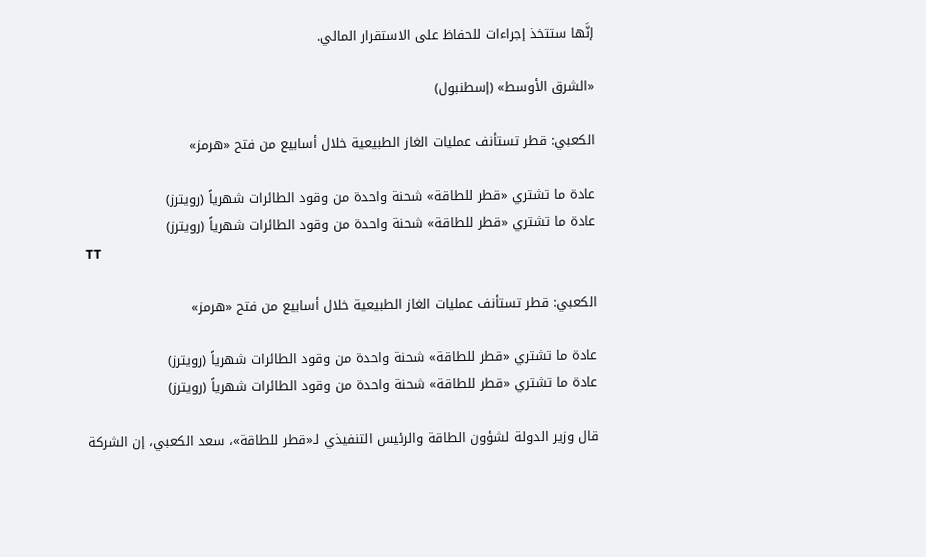إنَّها ستتخذ إجراءات للحفاظ على الاستقرار المالي.

«الشرق الأوسط» (إسطنبول)

الكعبي: قطر تستأنف عمليات الغاز الطبيعية خلال أسابيع من فتح «هرمز»

عادة ما تشتري «قطر للطاقة» شحنة واحدة من وقود الطائرات شهرياً (رويترز)
عادة ما تشتري «قطر للطاقة» شحنة واحدة من وقود الطائرات شهرياً (رويترز)
TT

الكعبي: قطر تستأنف عمليات الغاز الطبيعية خلال أسابيع من فتح «هرمز»

عادة ما تشتري «قطر للطاقة» شحنة واحدة من وقود الطائرات شهرياً (رويترز)
عادة ما تشتري «قطر للطاقة» شحنة واحدة من وقود الطائرات شهرياً (رويترز)

قال وزير الدولة لشؤون الطاقة والرئيس التنفيذي لـ«قطر للطاقة»، سعد الكعبي، إن الشركة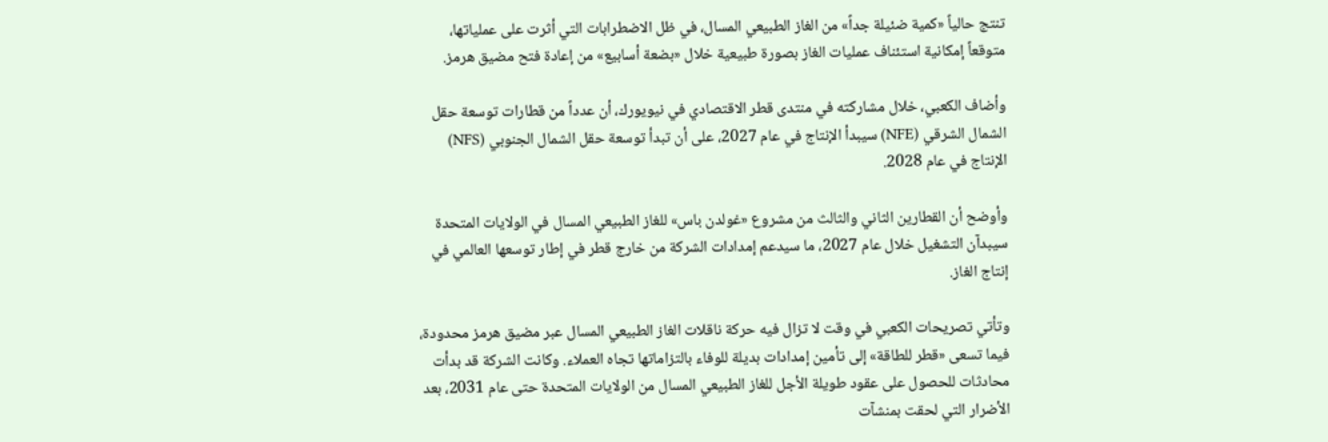تنتج حالياً «كمية ضئيلة جداً» من الغاز الطبيعي المسال، في ظل الاضطرابات التي أثرت على عملياتها، متوقعاً إمكانية استئناف عمليات الغاز بصورة طبيعية خلال «بضعة أسابيع» من إعادة فتح مضيق هرمز.

وأضاف الكعبي، خلال مشاركته في منتدى قطر الاقتصادي في نيويورك، أن عدداً من قطارات توسعة حقل الشمال الشرقي (NFE) سيبدأ الإنتاج في عام 2027، على أن تبدأ توسعة حقل الشمال الجنوبي (NFS) الإنتاج في عام 2028.

وأوضح أن القطارين الثاني والثالث من مشروع «غولدن باس» للغاز الطبيعي المسال في الولايات المتحدة سيبدآن التشغيل خلال عام 2027، ما سيدعم إمدادات الشركة من خارج قطر في إطار توسعها العالمي في إنتاج الغاز.

وتأتي تصريحات الكعبي في وقت لا تزال فيه حركة ناقلات الغاز الطبيعي المسال عبر مضيق هرمز محدودة، فيما تسعى «قطر للطاقة» إلى تأمين إمدادات بديلة للوفاء بالتزاماتها تجاه العملاء. وكانت الشركة قد بدأت محادثات للحصول على عقود طويلة الأجل للغاز الطبيعي المسال من الولايات المتحدة حتى عام 2031، بعد الأضرار التي لحقت بمنشآت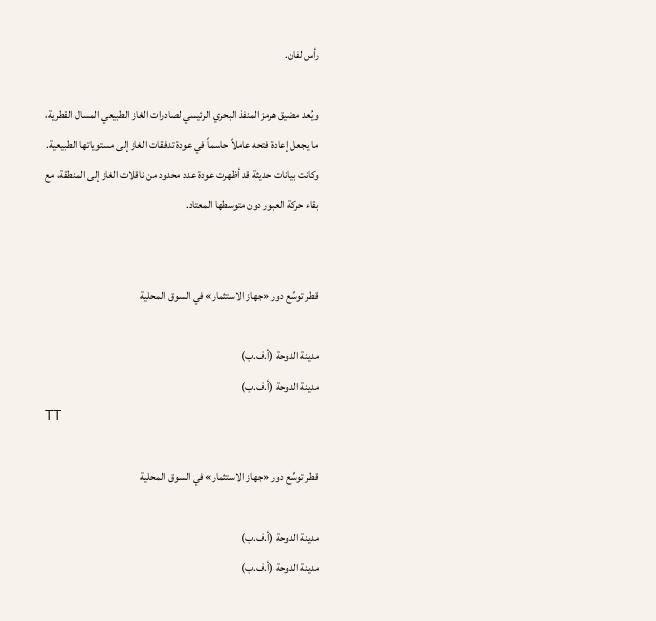رأس لفان.

ويُعد مضيق هرمز المنفذ البحري الرئيسي لصادرات الغاز الطبيعي المسال القطرية، ما يجعل إعادة فتحه عاملاً حاسماً في عودة تدفقات الغاز إلى مستوياتها الطبيعية. وكانت بيانات حديثة قد أظهرت عودة عدد محدود من ناقلات الغاز إلى المنطقة، مع بقاء حركة العبور دون متوسطها المعتاد.


قطر توسِّع دور «جهاز الاستثمار» في السوق المحلية

مدينة الدوحة (أ.ف.ب)
مدينة الدوحة (أ.ف.ب)
TT

قطر توسِّع دور «جهاز الاستثمار» في السوق المحلية

مدينة الدوحة (أ.ف.ب)
مدينة الدوحة (أ.ف.ب)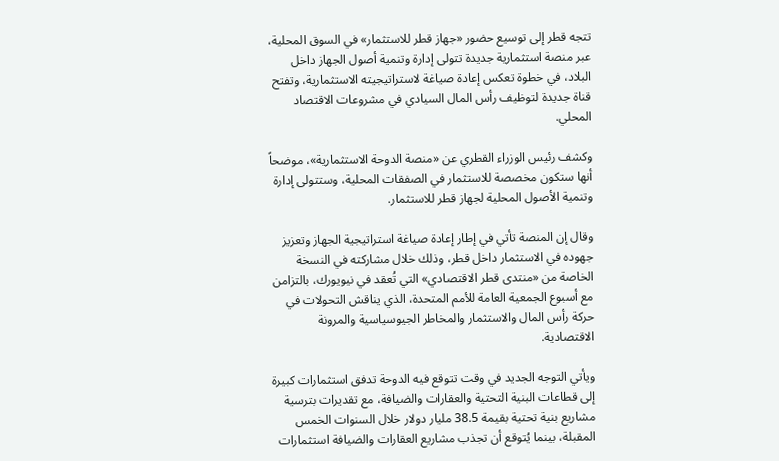تتجه قطر إلى توسيع حضور «جهاز قطر للاستثمار» في السوق المحلية، عبر منصة استثمارية جديدة تتولى إدارة وتنمية أصول الجهاز داخل البلاد، في خطوة تعكس إعادة صياغة لاستراتيجيته الاستثمارية، وتفتح قناة جديدة لتوظيف رأس المال السيادي في مشروعات الاقتصاد المحلي.

وكشف رئيس الوزراء القطري عن «منصة الدوحة الاستثمارية»، موضحاً أنها ستكون مخصصة للاستثمار في الصفقات المحلية، وستتولى إدارة وتنمية الأصول المحلية لجهاز قطر للاستثمار.

وقال إن المنصة تأتي في إطار إعادة صياغة استراتيجية الجهاز وتعزيز جهوده في الاستثمار داخل قطر، وذلك خلال مشاركته في النسخة الخاصة من «منتدى قطر الاقتصادي» التي تُعقد في نيويورك، بالتزامن مع أسبوع الجمعية العامة للأمم المتحدة، الذي يناقش التحولات في حركة رأس المال والاستثمار والمخاطر الجيوسياسية والمرونة الاقتصادية.

ويأتي التوجه الجديد في وقت تتوقع فيه الدوحة تدفق استثمارات كبيرة إلى قطاعات البنية التحتية والعقارات والضيافة، مع تقديرات بترسية مشاريع بنية تحتية بقيمة 38.5 مليار دولار خلال السنوات الخمس المقبلة، بينما يُتوقع أن تجذب مشاريع العقارات والضيافة استثمارات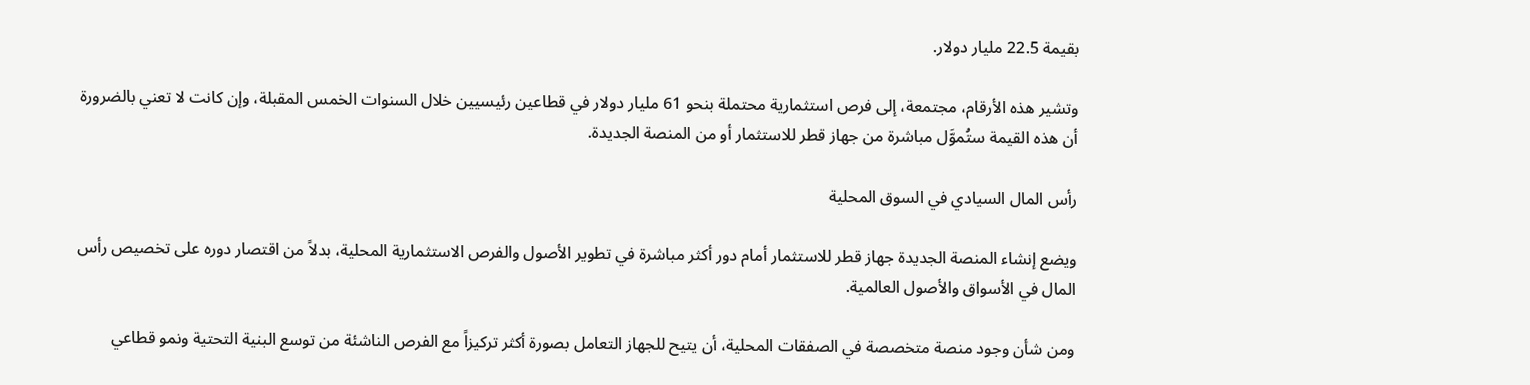بقيمة 22.5 مليار دولار.

وتشير هذه الأرقام، مجتمعة، إلى فرص استثمارية محتملة بنحو 61 مليار دولار في قطاعين رئيسيين خلال السنوات الخمس المقبلة، وإن كانت لا تعني بالضرورة أن هذه القيمة ستُموَّل مباشرة من جهاز قطر للاستثمار أو من المنصة الجديدة.

رأس المال السيادي في السوق المحلية

ويضع إنشاء المنصة الجديدة جهاز قطر للاستثمار أمام دور أكثر مباشرة في تطوير الأصول والفرص الاستثمارية المحلية، بدلاً من اقتصار دوره على تخصيص رأس المال في الأسواق والأصول العالمية.

ومن شأن وجود منصة متخصصة في الصفقات المحلية، أن يتيح للجهاز التعامل بصورة أكثر تركيزاً مع الفرص الناشئة من توسع البنية التحتية ونمو قطاعي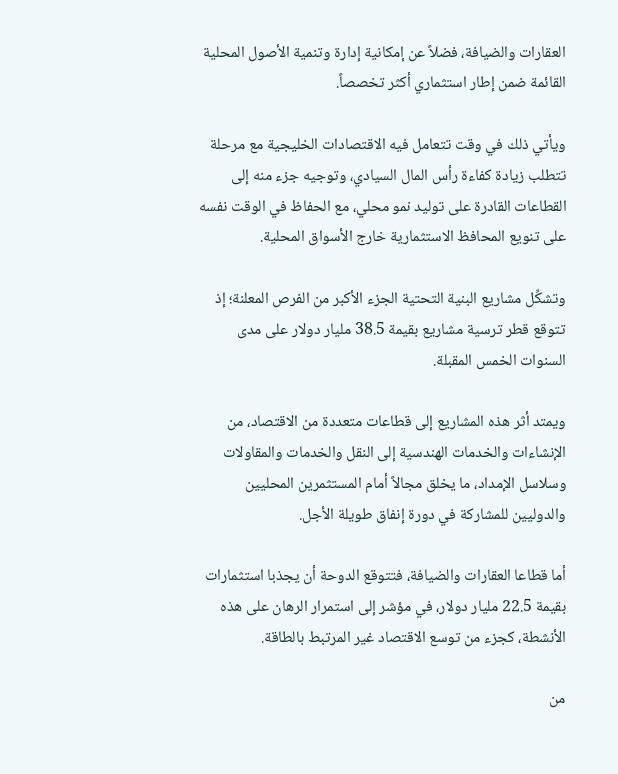العقارات والضيافة، فضلاً عن إمكانية إدارة وتنمية الأصول المحلية القائمة ضمن إطار استثماري أكثر تخصصاً.

ويأتي ذلك في وقت تتعامل فيه الاقتصادات الخليجية مع مرحلة تتطلب زيادة كفاءة رأس المال السيادي، وتوجيه جزء منه إلى القطاعات القادرة على توليد نمو محلي، مع الحفاظ في الوقت نفسه على تنويع المحافظ الاستثمارية خارج الأسواق المحلية.

وتشكِّل مشاريع البنية التحتية الجزء الأكبر من الفرص المعلنة؛ إذ تتوقع قطر ترسية مشاريع بقيمة 38.5 مليار دولار على مدى السنوات الخمس المقبلة.

ويمتد أثر هذه المشاريع إلى قطاعات متعددة من الاقتصاد، من الإنشاءات والخدمات الهندسية إلى النقل والخدمات والمقاولات وسلاسل الإمداد، ما يخلق مجالاً أمام المستثمرين المحليين والدوليين للمشاركة في دورة إنفاق طويلة الأجل.

أما قطاعا العقارات والضيافة، فتتوقع الدوحة أن يجذبا استثمارات بقيمة 22.5 مليار دولار، في مؤشر إلى استمرار الرهان على هذه الأنشطة، كجزء من توسع الاقتصاد غير المرتبط بالطاقة.

من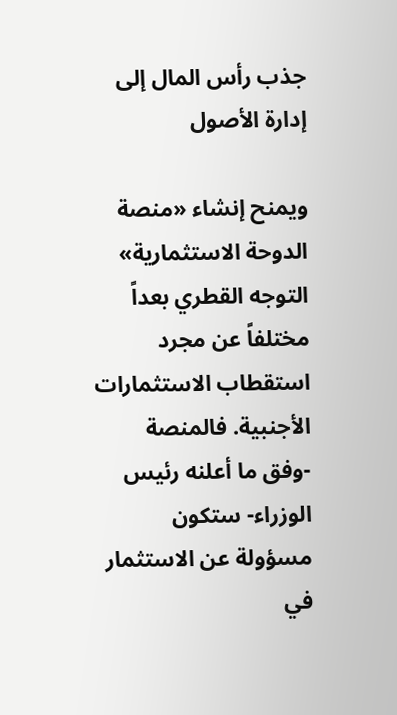جذب رأس المال إلى إدارة الأصول

ويمنح إنشاء «منصة الدوحة الاستثمارية» التوجه القطري بعداً مختلفاً عن مجرد استقطاب الاستثمارات الأجنبية. فالمنصة -وفق ما أعلنه رئيس الوزراء- ستكون مسؤولة عن الاستثمار في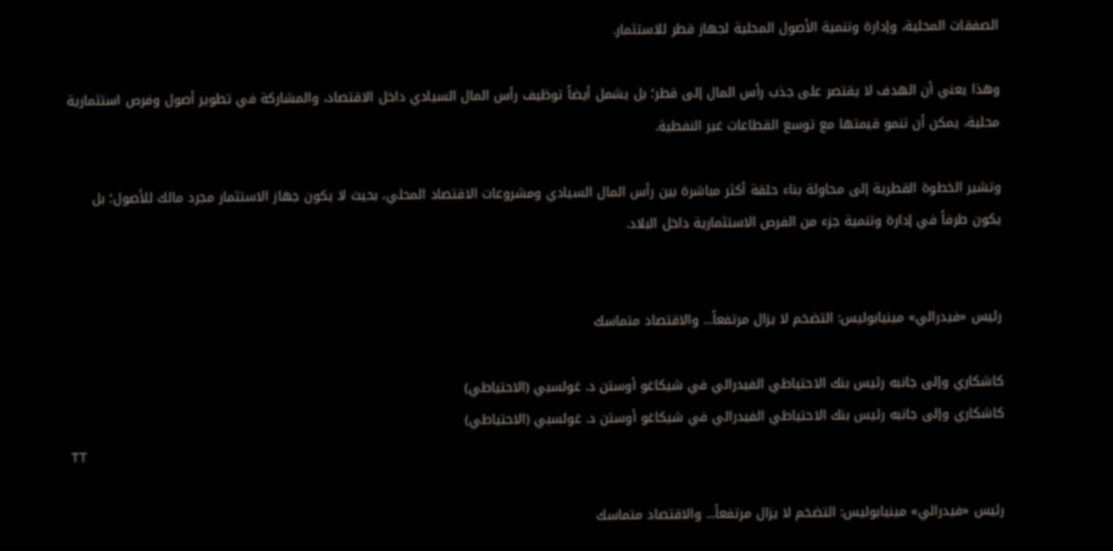الصفقات المحلية، وإدارة وتنمية الأصول المحلية لجهاز قطر للاستثمار.

وهذا يعني أن الهدف لا يقتصر على جذب رأس المال إلى قطر؛ بل يشمل أيضاً توظيف رأس المال السيادي داخل الاقتصاد، والمشاركة في تطوير أصول وفرص استثمارية محلية، يمكن أن تنمو قيمتها مع توسع القطاعات غير النفطية.

وتشير الخطوة القطرية إلى محاولة بناء حلقة أكثر مباشرة بين رأس المال السيادي ومشروعات الاقتصاد المحلي، بحيث لا يكون جهاز الاستثمار مجرد مالك للأصول؛ بل يكون طرفاً في إدارة وتنمية جزء من الفرص الاستثمارية داخل البلاد.


رئيس «فيدرالي» مينيابوليس: التضخم لا يزال مرتفعاً... والاقتصاد متماسك

كاشكاري وإلى جانبه رئيس بنك الاحتياطي الفيدرالي في شيكاغو أوستن د. غولسبي (الاحتياطي)
كاشكاري وإلى جانبه رئيس بنك الاحتياطي الفيدرالي في شيكاغو أوستن د. غولسبي (الاحتياطي)
TT

رئيس «فيدرالي» مينيابوليس: التضخم لا يزال مرتفعاً... والاقتصاد متماسك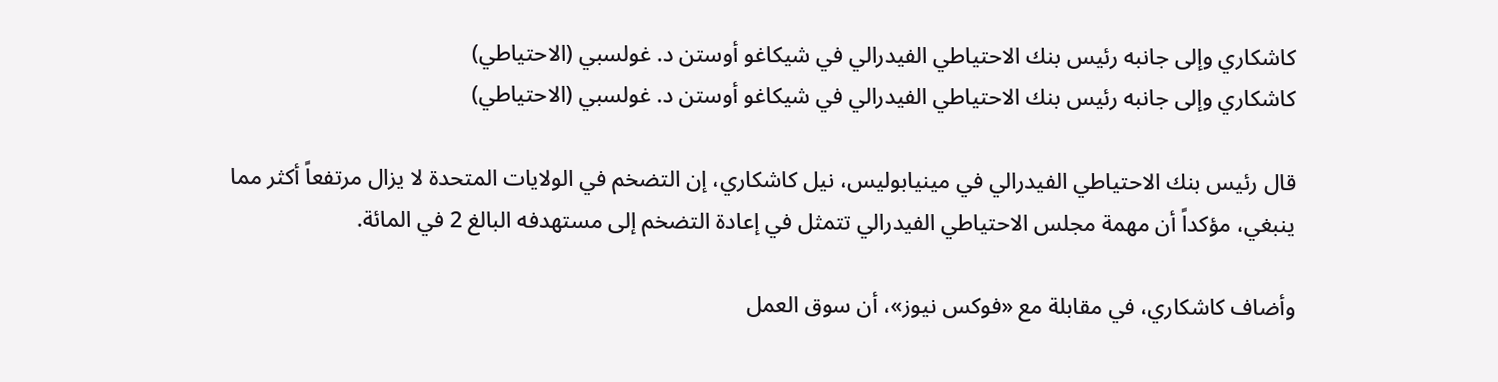كاشكاري وإلى جانبه رئيس بنك الاحتياطي الفيدرالي في شيكاغو أوستن د. غولسبي (الاحتياطي)
كاشكاري وإلى جانبه رئيس بنك الاحتياطي الفيدرالي في شيكاغو أوستن د. غولسبي (الاحتياطي)

قال رئيس بنك الاحتياطي الفيدرالي في مينيابوليس، نيل كاشكاري، إن التضخم في الولايات المتحدة لا يزال مرتفعاً أكثر مما ينبغي، مؤكداً أن مهمة مجلس الاحتياطي الفيدرالي تتمثل في إعادة التضخم إلى مستهدفه البالغ 2 في المائة.

وأضاف كاشكاري، في مقابلة مع «فوكس نيوز»، أن سوق العمل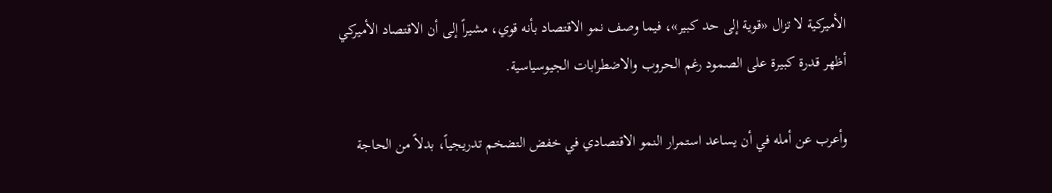الأميركية لا تزال «قوية إلى حد كبير»، فيما وصف نمو الاقتصاد بأنه قوي، مشيراً إلى أن الاقتصاد الأميركي أظهر قدرة كبيرة على الصمود رغم الحروب والاضطرابات الجيوسياسية.

وأعرب عن أمله في أن يساعد استمرار النمو الاقتصادي في خفض التضخم تدريجياً، بدلاً من الحاجة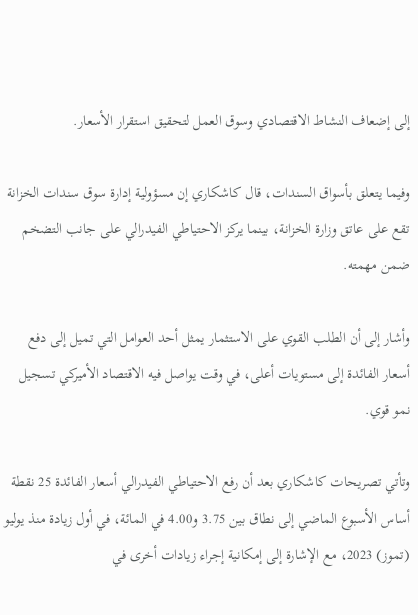إلى إضعاف النشاط الاقتصادي وسوق العمل لتحقيق استقرار الأسعار.

وفيما يتعلق بأسواق السندات، قال كاشكاري إن مسؤولية إدارة سوق سندات الخزانة تقع على عاتق وزارة الخزانة، بينما يركز الاحتياطي الفيدرالي على جانب التضخم ضمن مهمته.

وأشار إلى أن الطلب القوي على الاستثمار يمثل أحد العوامل التي تميل إلى دفع أسعار الفائدة إلى مستويات أعلى، في وقت يواصل فيه الاقتصاد الأميركي تسجيل نمو قوي.

وتأتي تصريحات كاشكاري بعد أن رفع الاحتياطي الفيدرالي أسعار الفائدة 25 نقطة أساس الأسبوع الماضي إلى نطاق بين 3.75 و4.00 في المائة، في أول زيادة منذ يوليو (تموز) 2023، مع الإشارة إلى إمكانية إجراء زيادات أخرى في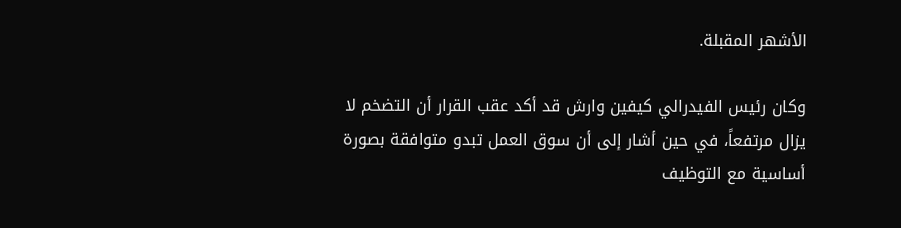الأشهر المقبلة.

وكان رئيس الفيدرالي كيفين وارش قد أكد عقب القرار أن التضخم لا يزال مرتفعاً، في حين أشار إلى أن سوق العمل تبدو متوافقة بصورة أساسية مع التوظيف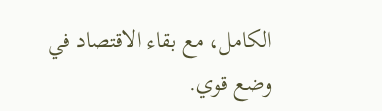الكامل، مع بقاء الاقتصاد في وضع قوي.